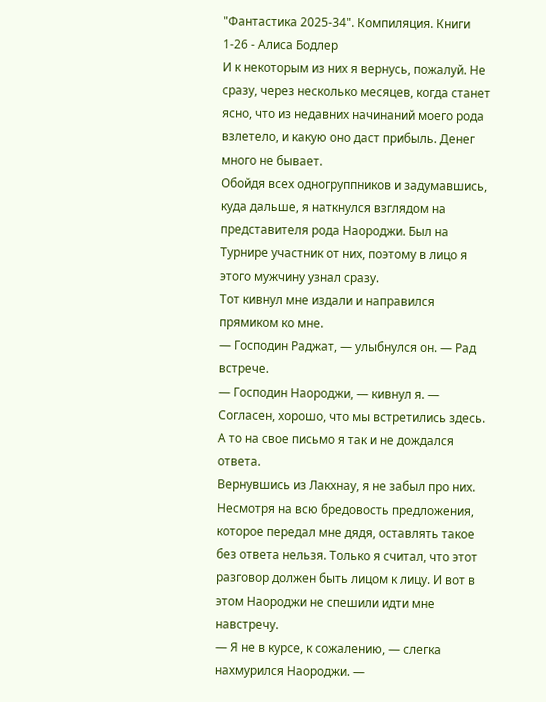"Фантастика 2025-34". Компиляция. Книги 1-26 - Алиса Бодлер
И к некоторым из них я вернусь, пожалуй. Не сразу, через несколько месяцев, когда станет ясно, что из недавних начинаний моего рода взлетело, и какую оно даст прибыль. Денег много не бывает.
Обойдя всех одногруппников и задумавшись, куда дальше, я наткнулся взглядом на представителя рода Наороджи. Был на Турнире участник от них, поэтому в лицо я этого мужчину узнал сразу.
Тот кивнул мне издали и направился прямиком ко мне.
— Господин Раджат, — улыбнулся он. — Рад встрече.
— Господин Наороджи, — кивнул я. — Согласен, хорошо, что мы встретились здесь. А то на свое письмо я так и не дождался ответа.
Вернувшись из Лакхнау, я не забыл про них. Несмотря на всю бредовость предложения, которое передал мне дядя, оставлять такое без ответа нельзя. Только я считал, что этот разговор должен быть лицом к лицу. И вот в этом Наороджи не спешили идти мне навстречу.
— Я не в курсе, к сожалению, — слегка нахмурился Наороджи. —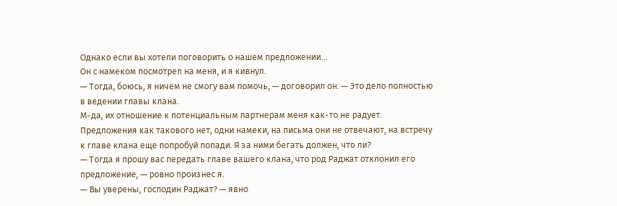Однако если вы хотели поговорить о нашем предложении…
Он с намеком посмотрел на меня, и я кивнул.
— Тогда, боюсь, я ничем не смогу вам помочь, — договорил он. — Это дело полностью в ведении главы клана.
М-да, их отношение к потенциальным партнерам меня как-то не радует. Предложения как такового нет, одни намеки, на письма они не отвечают, на встречу к главе клана еще попробуй попади. Я за ними бегать должен, что ли?
— Тогда я прошу вас передать главе вашего клана, что род Раджат отклонил его предложение, — ровно произнес я.
— Вы уверены, господин Раджат? — явно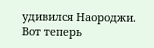удивился Наороджи.
Вот теперь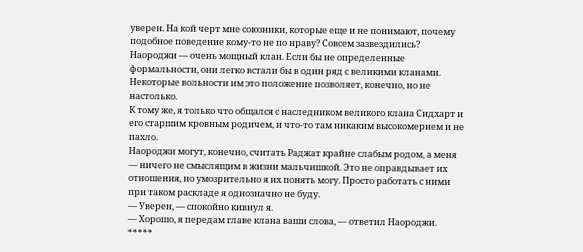уверен. На кой черт мне союзники, которые еще и не понимают, почему подобное поведение кому-то не по нраву? Совсем зазвездились?
Наороджи — очень мощный клан. Если бы не определенные формальности, они легко встали бы в один ряд с великими кланами. Некоторые вольности им это положение позволяет, конечно, но не настолько.
К тому же, я только что общался с наследником великого клана Сидхарт и его старшим кровным родичем, и что-то там никаким высокомерием и не пахло.
Наороджи могут, конечно, считать Раджат крайне слабым родом, а меня — ничего не смыслящим в жизни мальчишкой. Это не оправдывает их отношения, но умозрительно я их понять могу. Просто работать с ними при таком раскладе я однозначно не буду.
— Уверен, — спокойно кивнул я.
— Хорошо, я передам главе клана ваши слова, — ответил Наороджи.
*****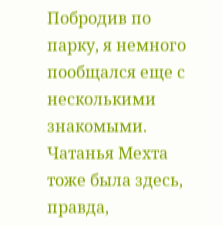Побродив по парку, я немного пообщался еще с несколькими знакомыми.
Чатанья Мехта тоже была здесь, правда,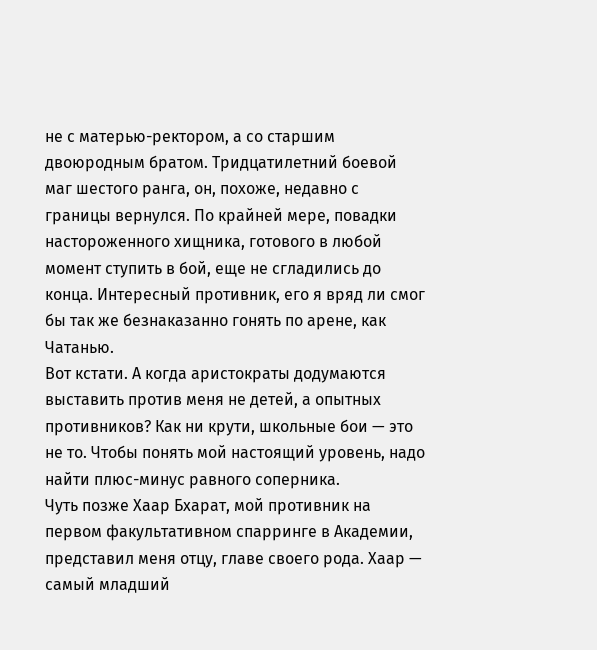не с матерью-ректором, а со старшим двоюродным братом. Тридцатилетний боевой маг шестого ранга, он, похоже, недавно с границы вернулся. По крайней мере, повадки настороженного хищника, готового в любой момент ступить в бой, еще не сгладились до конца. Интересный противник, его я вряд ли смог бы так же безнаказанно гонять по арене, как Чатанью.
Вот кстати. А когда аристократы додумаются выставить против меня не детей, а опытных противников? Как ни крути, школьные бои — это не то. Чтобы понять мой настоящий уровень, надо найти плюс-минус равного соперника.
Чуть позже Хаар Бхарат, мой противник на первом факультативном спарринге в Академии, представил меня отцу, главе своего рода. Хаар — самый младший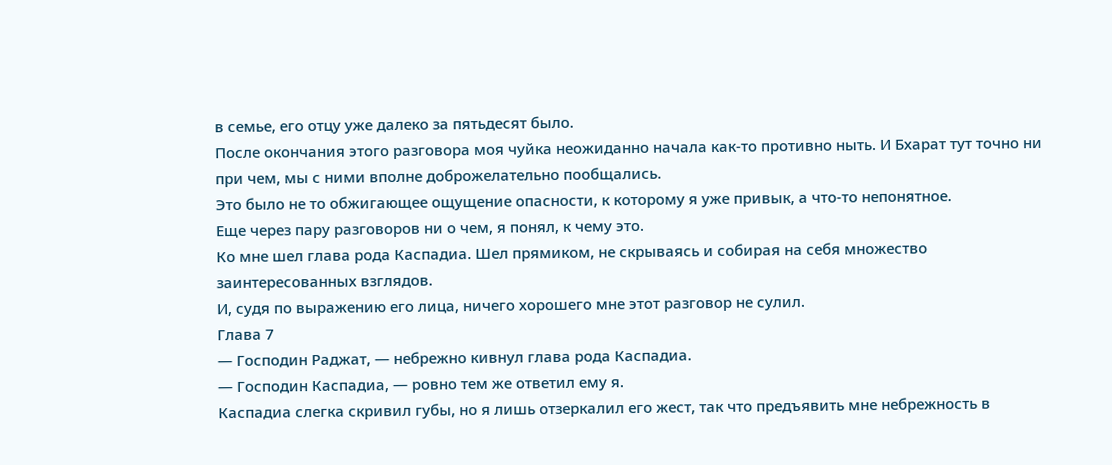в семье, его отцу уже далеко за пятьдесят было.
После окончания этого разговора моя чуйка неожиданно начала как-то противно ныть. И Бхарат тут точно ни при чем, мы с ними вполне доброжелательно пообщались.
Это было не то обжигающее ощущение опасности, к которому я уже привык, а что-то непонятное.
Еще через пару разговоров ни о чем, я понял, к чему это.
Ко мне шел глава рода Каспадиа. Шел прямиком, не скрываясь и собирая на себя множество заинтересованных взглядов.
И, судя по выражению его лица, ничего хорошего мне этот разговор не сулил.
Глава 7
— Господин Раджат, — небрежно кивнул глава рода Каспадиа.
— Господин Каспадиа, — ровно тем же ответил ему я.
Каспадиа слегка скривил губы, но я лишь отзеркалил его жест, так что предъявить мне небрежность в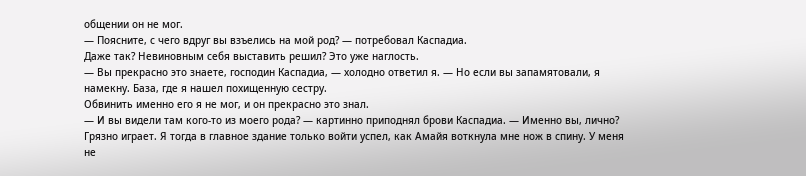общении он не мог.
— Поясните, с чего вдруг вы взъелись на мой род? — потребовал Каспадиа.
Даже так? Невиновным себя выставить решил? Это уже наглость.
— Вы прекрасно это знаете, господин Каспадиа, — холодно ответил я. — Но если вы запамятовали, я намекну. База, где я нашел похищенную сестру.
Обвинить именно его я не мог, и он прекрасно это знал.
— И вы видели там кого-то из моего рода? — картинно приподнял брови Каспадиа. — Именно вы, лично?
Грязно играет. Я тогда в главное здание только войти успел, как Амайя воткнула мне нож в спину. У меня не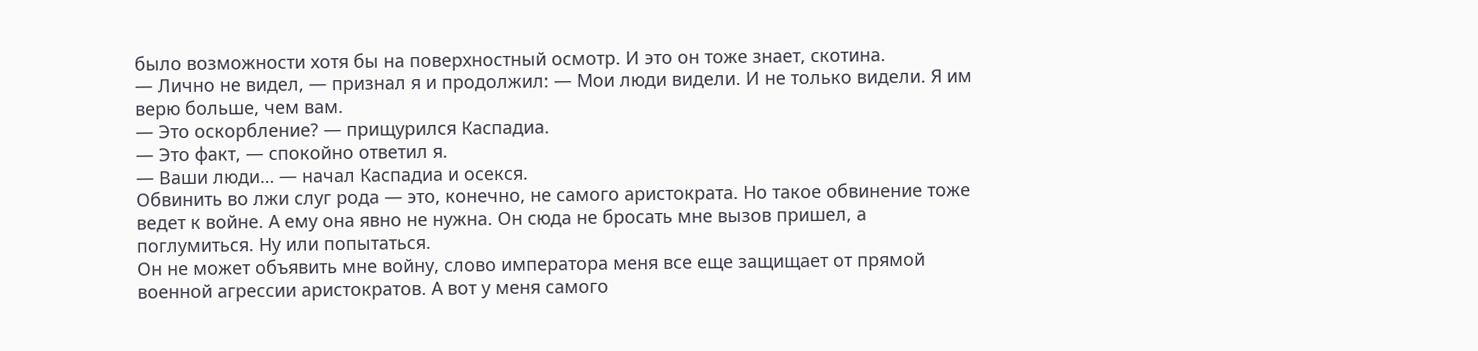было возможности хотя бы на поверхностный осмотр. И это он тоже знает, скотина.
— Лично не видел, — признал я и продолжил: — Мои люди видели. И не только видели. Я им верю больше, чем вам.
— Это оскорбление? — прищурился Каспадиа.
— Это факт, — спокойно ответил я.
— Ваши люди… — начал Каспадиа и осекся.
Обвинить во лжи слуг рода — это, конечно, не самого аристократа. Но такое обвинение тоже ведет к войне. А ему она явно не нужна. Он сюда не бросать мне вызов пришел, а поглумиться. Ну или попытаться.
Он не может объявить мне войну, слово императора меня все еще защищает от прямой военной агрессии аристократов. А вот у меня самого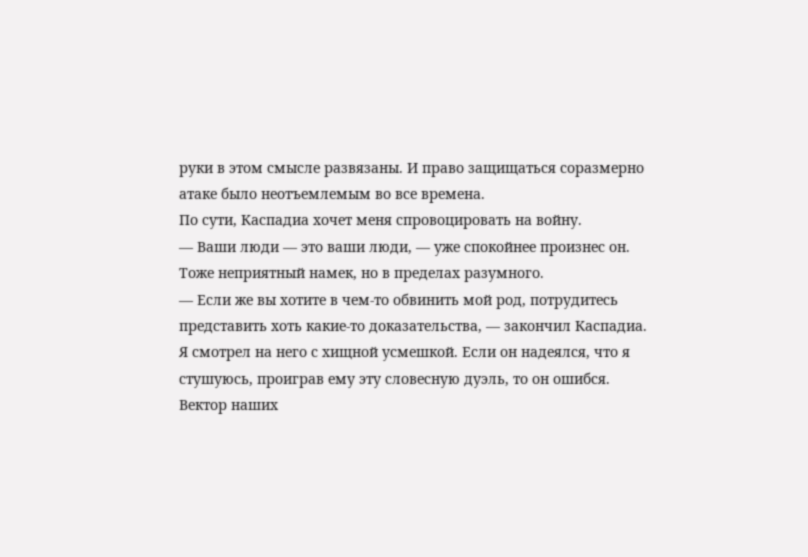руки в этом смысле развязаны. И право защищаться соразмерно атаке было неотъемлемым во все времена.
По сути, Каспадиа хочет меня спровоцировать на войну.
— Ваши люди — это ваши люди, — уже спокойнее произнес он.
Тоже неприятный намек, но в пределах разумного.
— Если же вы хотите в чем-то обвинить мой род, потрудитесь представить хоть какие-то доказательства, — закончил Каспадиа.
Я смотрел на него с хищной усмешкой. Если он надеялся, что я стушуюсь, проиграв ему эту словесную дуэль, то он ошибся.
Вектор наших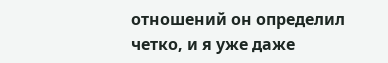отношений он определил четко, и я уже даже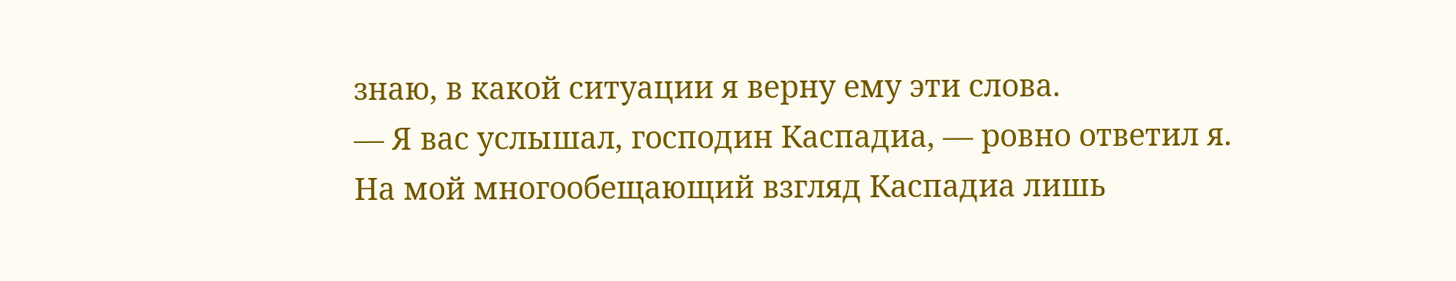знаю, в какой ситуации я верну ему эти слова.
— Я вас услышал, господин Каспадиа, — ровно ответил я.
На мой многообещающий взгляд Каспадиа лишь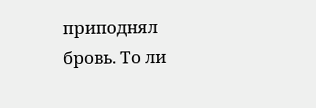приподнял бровь. То ли